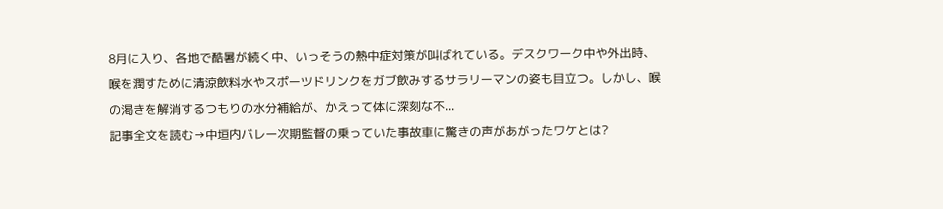8月に入り、各地で酷暑が続く中、いっそうの熱中症対策が叫ばれている。デスクワーク中や外出時、喉を潤すために清涼飲料水やスポーツドリンクをガブ飲みするサラリーマンの姿も目立つ。しかし、喉の渇きを解消するつもりの水分補給が、かえって体に深刻な不...
記事全文を読む→中垣内バレー次期監督の乗っていた事故車に驚きの声があがったワケとは?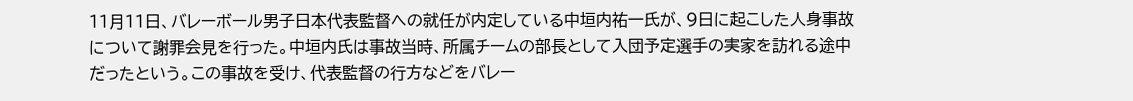11月11日、バレーボール男子日本代表監督への就任が内定している中垣内祐一氏が、9日に起こした人身事故について謝罪会見を行った。中垣内氏は事故当時、所属チームの部長として入団予定選手の実家を訪れる途中だったという。この事故を受け、代表監督の行方などをバレー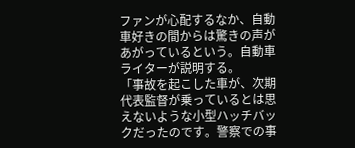ファンが心配するなか、自動車好きの間からは驚きの声があがっているという。自動車ライターが説明する。
「事故を起こした車が、次期代表監督が乗っているとは思えないような小型ハッチバックだったのです。警察での事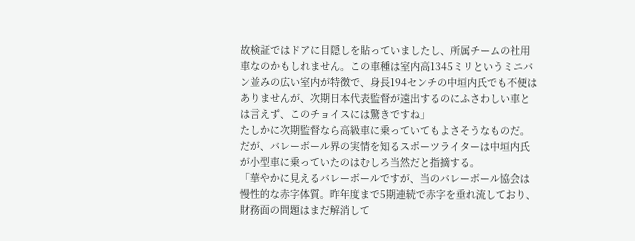故検証ではドアに目隠しを貼っていましたし、所属チームの社用車なのかもしれません。この車種は室内高1345ミリというミニバン並みの広い室内が特徴で、身長194センチの中垣内氏でも不便はありませんが、次期日本代表監督が遠出するのにふさわしい車とは言えず、このチョイスには驚きですね」
たしかに次期監督なら高級車に乗っていてもよさそうなものだ。だが、バレーボール界の実情を知るスポーツライターは中垣内氏が小型車に乗っていたのはむしろ当然だと指摘する。
「華やかに見えるバレーボールですが、当のバレーボール協会は慢性的な赤字体質。昨年度まで5期連続で赤字を垂れ流しており、財務面の問題はまだ解消して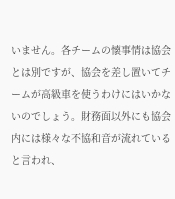いません。各チームの懐事情は協会とは別ですが、協会を差し置いてチームが高級車を使うわけにはいかないのでしょう。財務面以外にも協会内には様々な不協和音が流れていると言われ、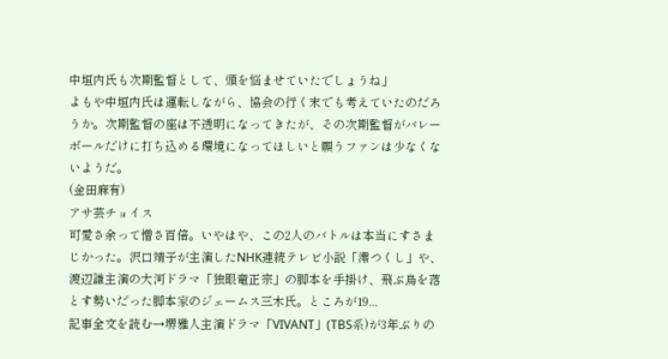中垣内氏も次期監督として、頭を悩ませていたでしょうね」
よもや中垣内氏は運転しながら、協会の行く末でも考えていたのだろうか。次期監督の座は不透明になってきたが、その次期監督がバレーボールだけに打ち込める環境になってほしいと願うファンは少なくないようだ。
(金田麻有)
アサ芸チョイス
可愛さ余って憎さ百倍。いやはや、この2人のバトルは本当にすさまじかった。沢口靖子が主演したNHK連続テレビ小説「澪つくし」や、渡辺謙主演の大河ドラマ「独眼竜正宗」の脚本を手掛け、飛ぶ鳥を落とす勢いだった脚本家のジェームス三木氏。ところが19...
記事全文を読む→堺雅人主演ドラマ「VIVANT」(TBS系)が3年ぶりの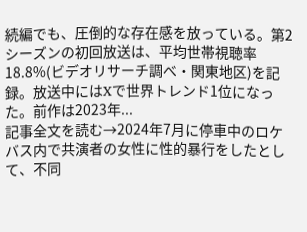続編でも、圧倒的な存在感を放っている。第2シーズンの初回放送は、平均世帯視聴率18.8%(ビデオリサーチ調べ・関東地区)を記録。放送中にはXで世界トレンド1位になった。前作は2023年...
記事全文を読む→2024年7月に停車中のロケバス内で共演者の女性に性的暴行をしたとして、不同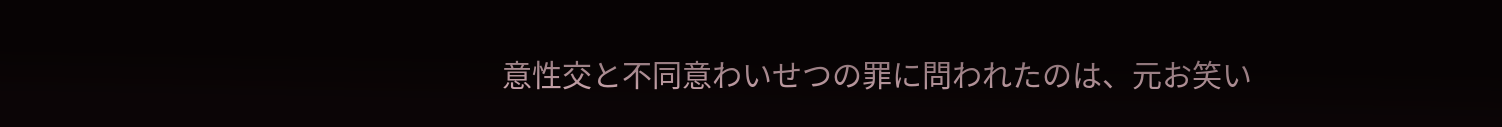意性交と不同意わいせつの罪に問われたのは、元お笑い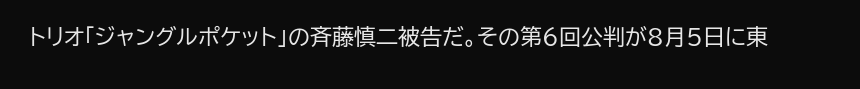トリオ「ジャングルポケット」の斉藤慎二被告だ。その第6回公判が8月5日に東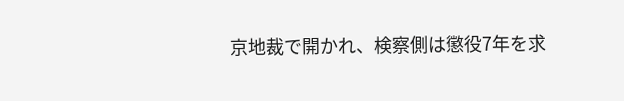京地裁で開かれ、検察側は懲役7年を求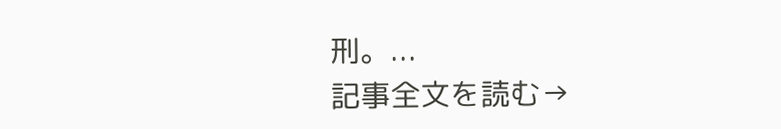刑。...
記事全文を読む→